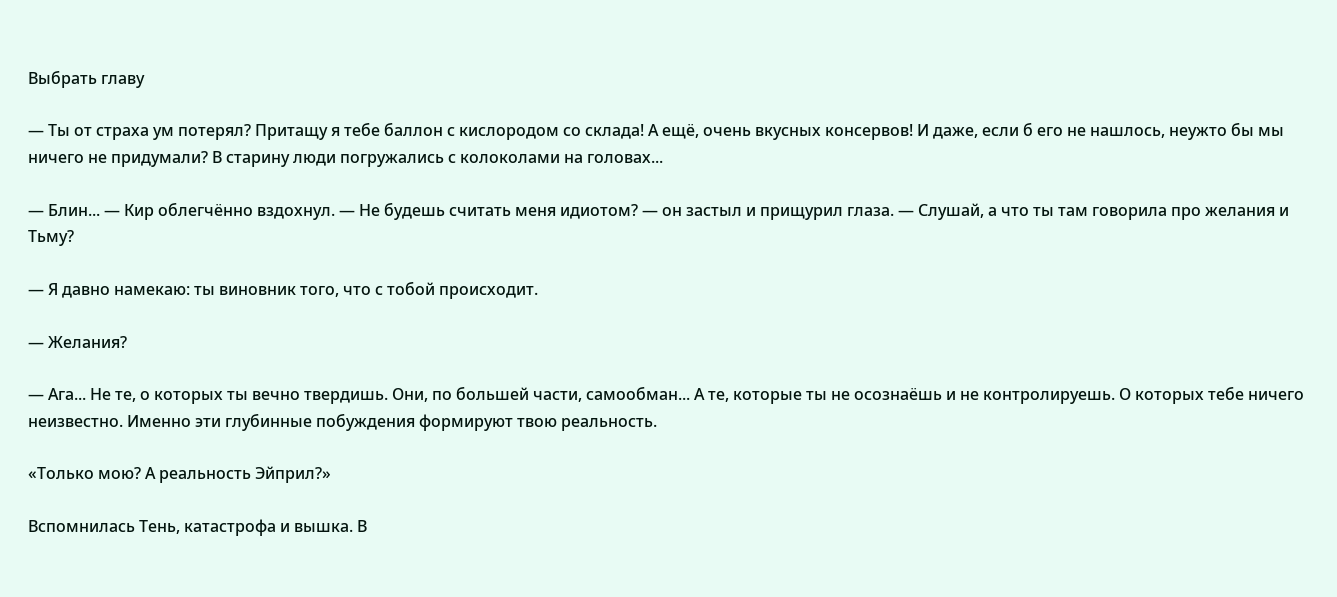Выбрать главу

— Ты от страха ум потерял? Притащу я тебе баллон с кислородом со склада! А ещё, очень вкусных консервов! И даже, если б его не нашлось, неужто бы мы ничего не придумали? В старину люди погружались с колоколами на головах...

— Блин... — Кир облегчённо вздохнул. — Не будешь считать меня идиотом? — он застыл и прищурил глаза. — Слушай, а что ты там говорила про желания и Тьму?

— Я давно намекаю: ты виновник того, что с тобой происходит.

— Желания?

— Ага... Не те, о которых ты вечно твердишь. Они, по большей части, самообман... А те, которые ты не осознаёшь и не контролируешь. О которых тебе ничего неизвестно. Именно эти глубинные побуждения формируют твою реальность.

«Только мою? А реальность Эйприл?»

Вспомнилась Тень, катастрофа и вышка. В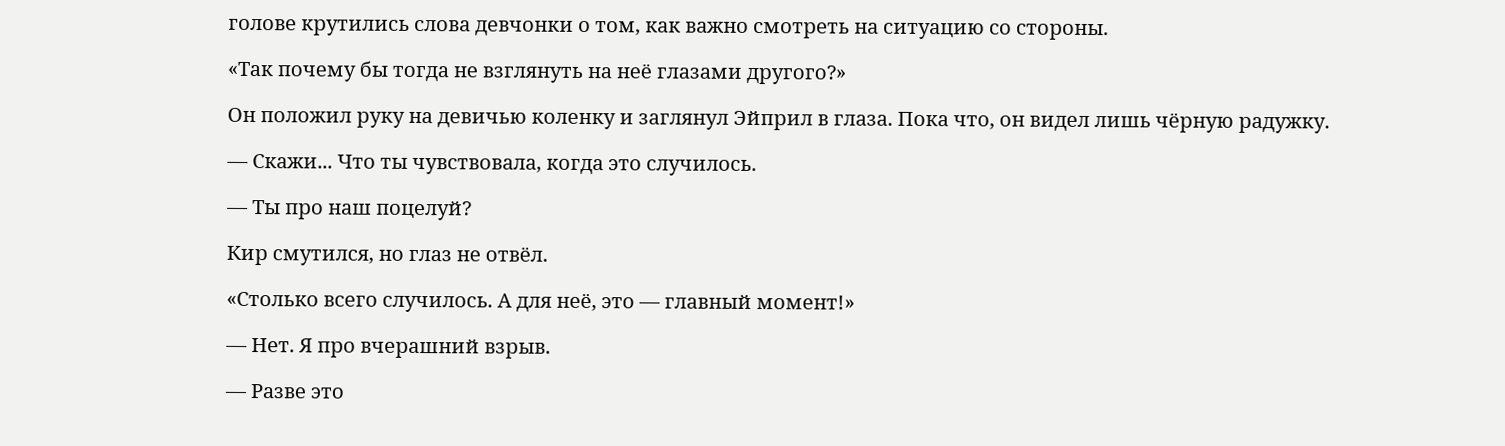голове крутились слова девчонки о том, как важно смотреть на ситуацию со стороны.

«Так почему бы тогда не взглянуть на неё глазами другого?»

Он положил руку на девичью коленку и заглянул Эйприл в глаза. Пока что, он видел лишь чёрную радужку.

— Скажи... Что ты чувствовала, когда это случилось.

— Ты про наш поцелуй?

Кир смутился, но глаз не отвёл.

«Столько всего случилось. А для неё, это — главный момент!»

— Нет. Я про вчерашний взрыв.

— Разве это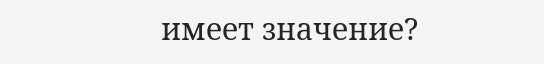имеет значение?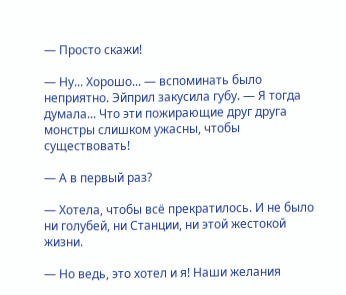— Просто скажи!

— Ну... Хорошо... — вспоминать было неприятно. Эйприл закусила губу. — Я тогда думала... Что эти пожирающие друг друга монстры слишком ужасны, чтобы существовать!

— А в первый раз?

— Хотела, чтобы всё прекратилось. И не было ни голубей, ни Станции, ни этой жестокой жизни.

— Но ведь, это хотел и я! Наши желания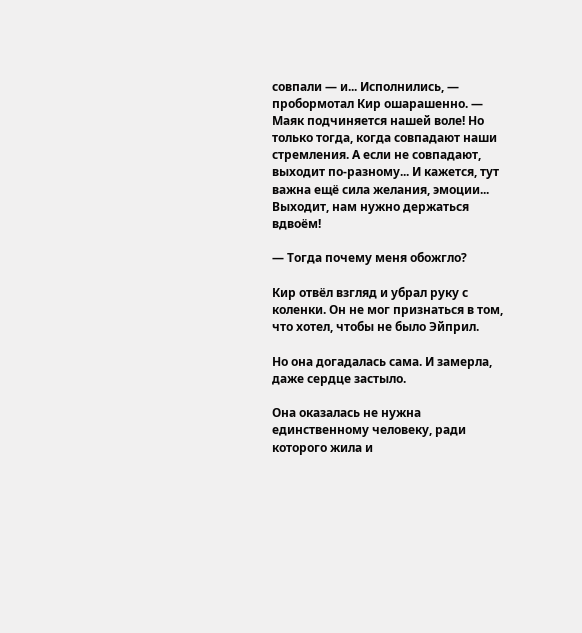совпали — и... Исполнились, — пробормотал Кир ошарашенно. — Маяк подчиняется нашей воле! Но только тогда, когда совпадают наши стремления. А если не совпадают, выходит по-разному... И кажется, тут важна ещё сила желания, эмоции... Выходит, нам нужно держаться вдвоём!

— Тогда почему меня обожгло?

Кир отвёл взгляд и убрал руку с коленки. Он не мог признаться в том, что хотел, чтобы не было Эйприл.

Но она догадалась сама. И замерла, даже сердце застыло.

Она оказалась не нужна единственному человеку, ради которого жила и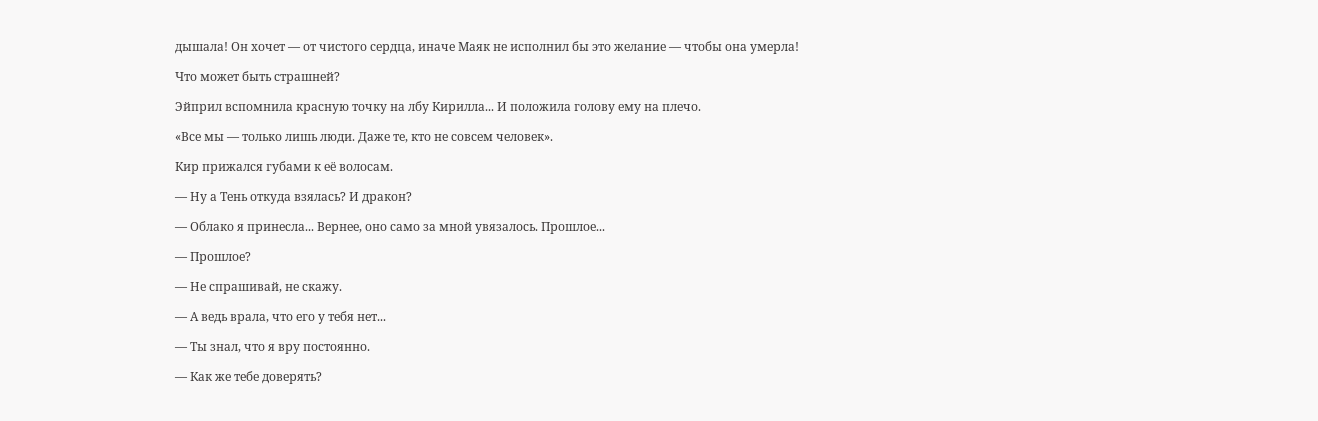дышала! Он хочет — от чистого сердца, иначе Маяк не исполнил бы это желание — чтобы она умерла!

Что может быть страшней?

Эйприл вспомнила красную точку на лбу Кирилла... И положила голову ему на плечо.

«Все мы — только лишь люди. Даже те, кто не совсем человек».

Кир прижался губами к её волосам.

— Ну а Тень откуда взялась? И дракон?

— Облако я принесла... Вернее, оно само за мной увязалось. Прошлое...

— Прошлое?

— Не спрашивай, не скажу.

— А ведь врала, что его у тебя нет...

— Ты знал, что я вру постоянно.

— Как же тебе доверять?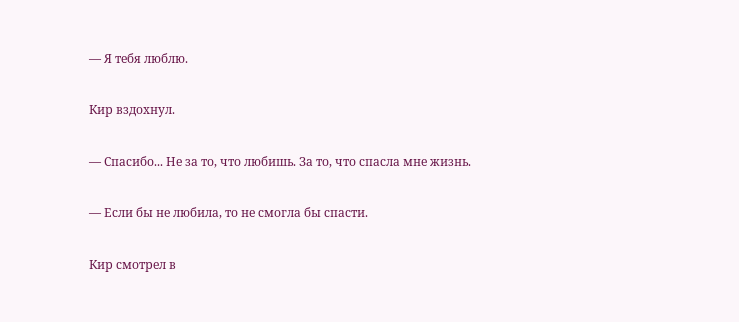— Я тебя люблю.

Кир вздохнул.

— Спасибо... Не за то, что любишь. За то, что спасла мне жизнь.

— Если бы не любила, то не смогла бы спасти.

Кир смотрел в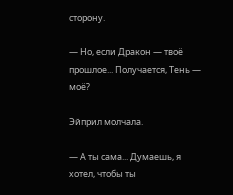сторону.

— Но, если Дракон — твоё прошлое... Получается, Тень — моё?

Эйприл молчала.

— А ты сама... Думаешь, я хотел, чтобы ты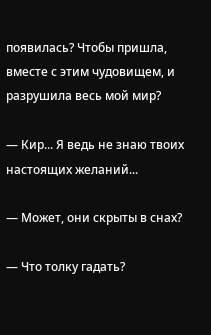появилась? Чтобы пришла, вместе с этим чудовищем, и разрушила весь мой мир?

— Кир... Я ведь не знаю твоих настоящих желаний...

— Может, они скрыты в снах?

— Что толку гадать?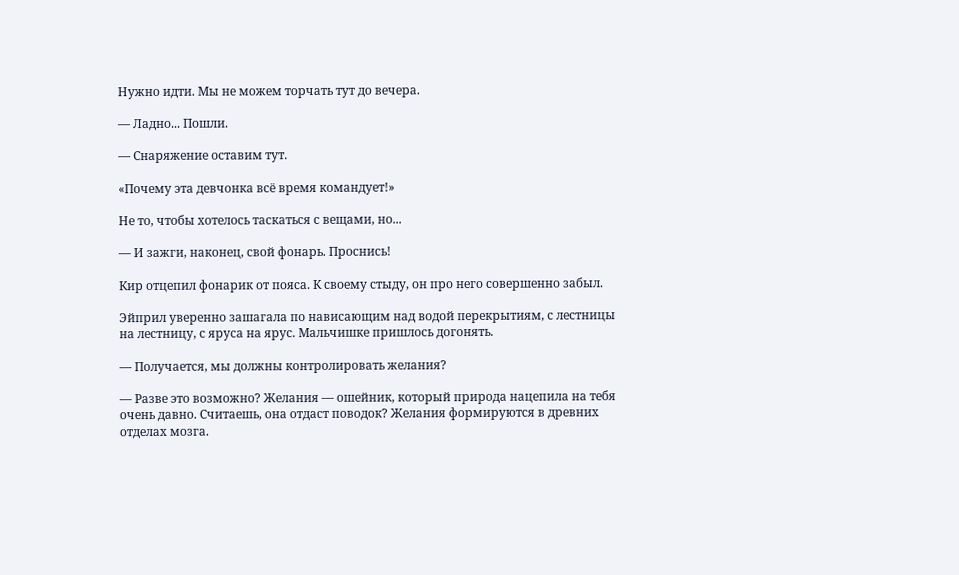Нужно идти. Мы не можем торчать тут до вечера.

— Ладно... Пошли.

— Снаряжение оставим тут.

«Почему эта девчонка всё время командует!»

Не то, чтобы хотелось таскаться с вещами, но...

— И зажги, наконец, свой фонарь. Проснись!

Кир отцепил фонарик от пояса. К своему стыду, он про него совершенно забыл.

Эйприл уверенно зашагала по нависающим над водой перекрытиям, с лестницы на лестницу, с яруса на ярус. Мальчишке пришлось догонять.

— Получается, мы должны контролировать желания?

— Разве это возможно? Желания — ошейник, который природа нацепила на тебя очень давно. Считаешь, она отдаст поводок? Желания формируются в древних отделах мозга.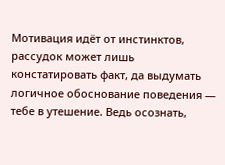Мотивация идёт от инстинктов, рассудок может лишь констатировать факт, да выдумать логичное обоснование поведения — тебе в утешение. Ведь осознать,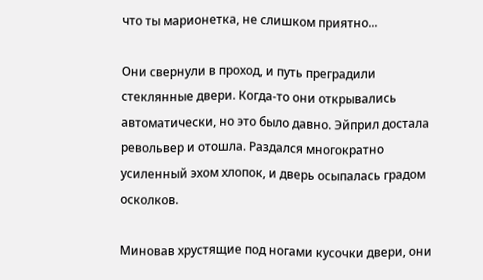что ты марионетка, не слишком приятно...

Они свернули в проход, и путь преградили стеклянные двери. Когда-то они открывались автоматически, но это было давно. Эйприл достала револьвер и отошла. Раздался многократно усиленный эхом хлопок, и дверь осыпалась градом осколков.

Миновав хрустящие под ногами кусочки двери, они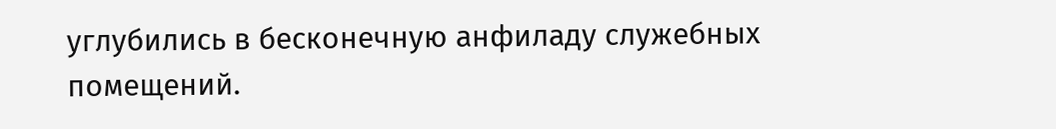углубились в бесконечную анфиладу служебных помещений.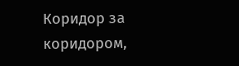Коридор за коридором,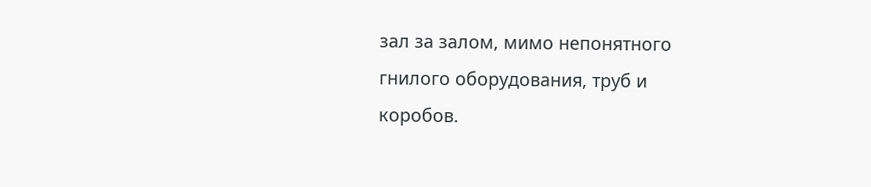зал за залом, мимо непонятного гнилого оборудования, труб и коробов.